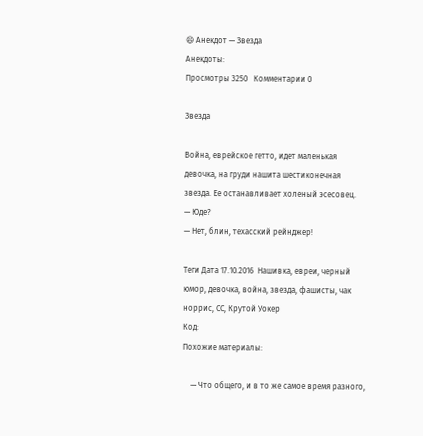😄 Анекдот — Звезда
Анекдоты:
Просмотры 3250   Комментарии 0

Звезда

Война, еврейское гетто, идет маленькая девочка, на груди нашита шестиконечная звезда. Ее останавливает холеный эсесовец.
— Юде?
— Нет, блин, техасский рейнджер!

Теги Дата 17.10.2016  Нашивка, евреи, черный юмор, девочка, война, звезда, фашисты, чак норрис, СС, Крутой Уокер
Код:
Похожие материалы:

    — Что общего, и в то же самое время разного,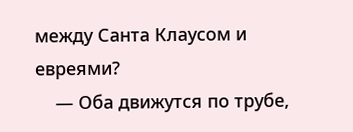между Санта Клаусом и евреями?
    — Оба движутся по трубе,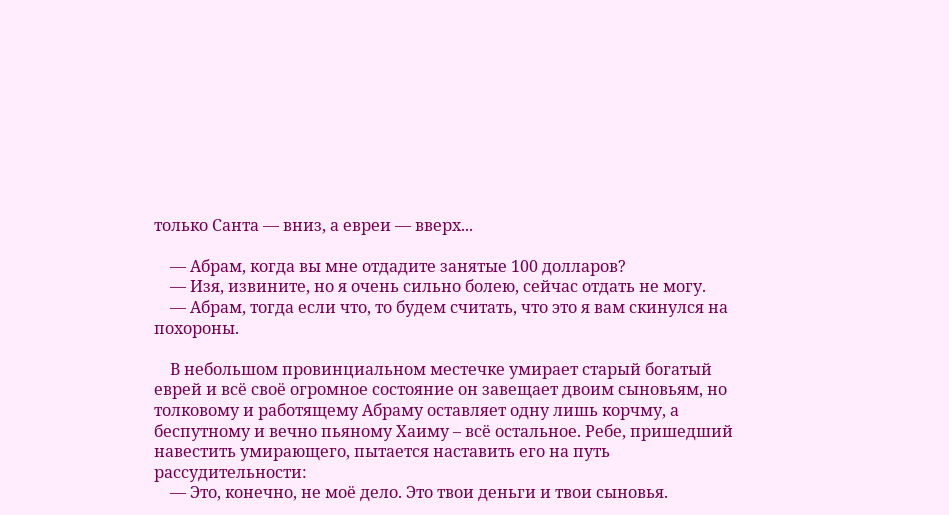только Санта — вниз, а евреи — вверх...

    — Абрам, когда вы мне отдадите занятые 100 долларов?
    — Изя, извините, но я очень сильно болею, сейчас отдать не могу.
    — Абрам, тогда если что, то будем считать, что это я вам скинулся на похороны.

    В небольшом провинциальном местечке умирает старый богатый еврей и всё своё огромное состояние он завещает двоим сыновьям, но толковому и работящему Абраму оставляет одну лишь корчму, а беспутному и вечно пьяному Хаиму – всё остальное. Ребе, пришедший навестить умирающего, пытается наставить его на путь рассудительности:
    — Это, конечно, не моё дело. Это твои деньги и твои сыновья.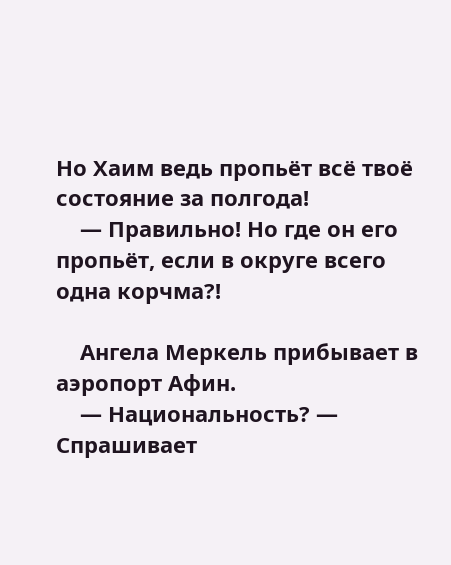Но Хаим ведь пропьёт всё твоё состояние за полгода!
    — Правильно! Но где он его пропьёт, если в округе всего одна корчма?!

    Ангела Меркель прибывает в аэропорт Афин.
    — Национальность? — Спрашивает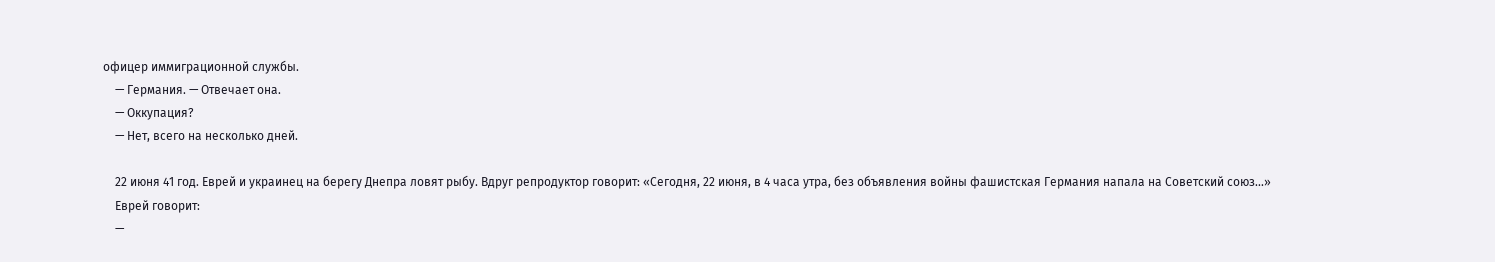офицер иммиграционной службы.
    — Германия. — Отвечает она.
    — Оккупация?
    — Нет, всего на несколько дней.

    22 июня 41 год. Еврей и украинец на берегу Днепра ловят рыбу. Вдруг репродуктор говорит: «Сегодня, 22 июня, в 4 часа утра, без объявления войны фашистская Германия напала на Советский союз...»
    Еврей говорит:
    —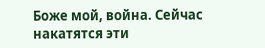Боже мой, война. Сейчас накатятся эти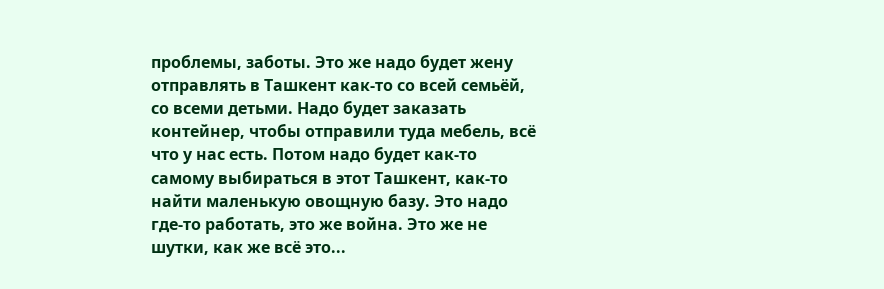проблемы, заботы. Это же надо будет жену отправлять в Ташкент как-то со всей семьёй, со всеми детьми. Надо будет заказать контейнер, чтобы отправили туда мебель, всё что у нас есть. Потом надо будет как-то самому выбираться в этот Ташкент, как-то найти маленькую овощную базу. Это надо где-то работать, это же война. Это же не шутки, как же всё это...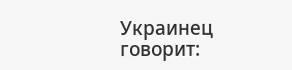Украинец говорит: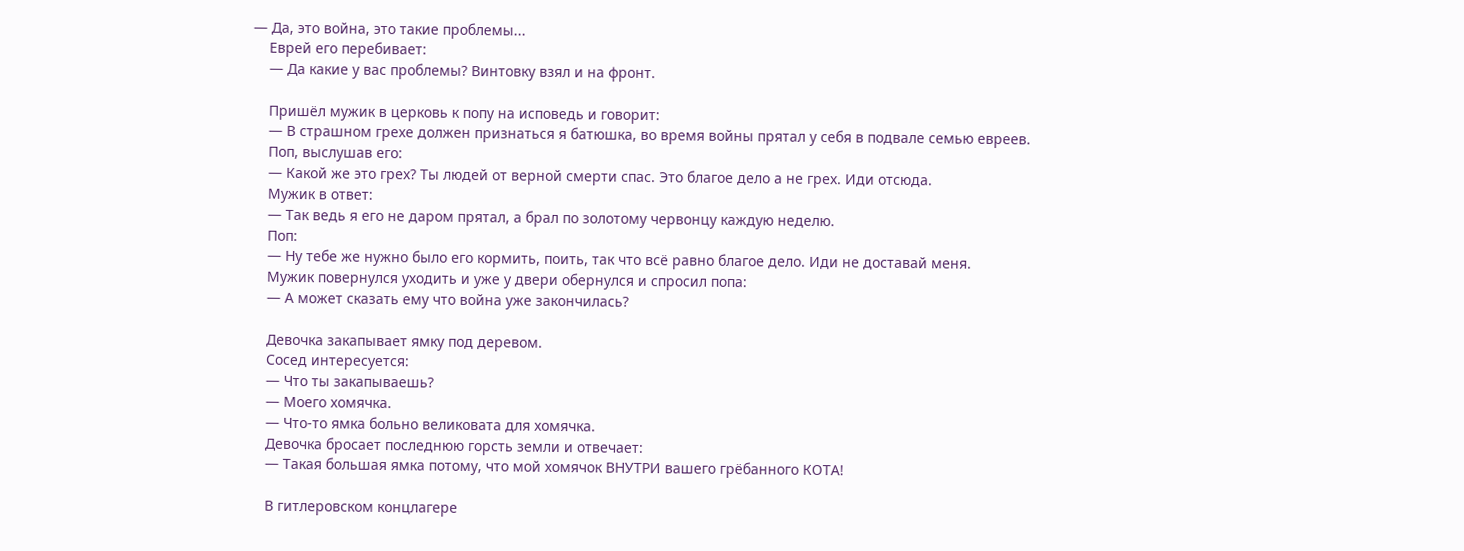— Да, это война, это такие проблемы...
    Еврей его перебивает:
    — Да какие у вас проблемы? Винтовку взял и на фронт.

    Пришёл мужик в церковь к попу на исповедь и говорит:
    — В страшном грехе должен признаться я батюшка, во время войны прятал у себя в подвале семью евреев.
    Поп, выслушав его:
    — Какой же это грех? Ты людей от верной смерти спас. Это благое дело а не грех. Иди отсюда.
    Мужик в ответ:
    — Так ведь я его не даром прятал, а брал по золотому червонцу каждую неделю.
    Поп:
    — Ну тебе же нужно было его кормить, поить, так что всё равно благое дело. Иди не доставай меня.
    Мужик повернулся уходить и уже у двери обернулся и спросил попа:
    — А может сказать ему что война уже закончилась?

    Девочка закапывает ямку под деревом.
    Сосед интересуется:
    — Что ты закапываешь?
    — Моего хомячка.
    — Что-то ямка больно великовата для хомячка.
    Девочка бросает последнюю горсть земли и отвечает:
    — Такая большая ямка потому, что мой хомячок ВНУТРИ вашего грёбанного КОТА!

    В гитлеровском концлагере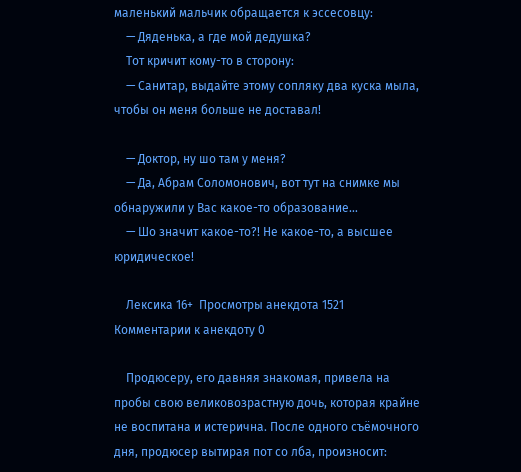маленький мальчик обращается к эссесовцу:
    — Дяденька, а где мой дедушка?
    Тот кричит кому-то в сторону:
    — Санитар, выдайте этому сопляку два куска мыла, чтобы он меня больше не доставал!

    — Доктор, ну шо там у меня?
    — Да, Абрам Соломонович, вот тут на снимке мы обнаружили у Вас какое-то образование…
    — Шо значит какое-то?! Не какое-то, а высшее юридическое!

    Лексика 16+  Просмотры анекдота 1521   Комментарии к анекдоту 0

    Продюсеру, его давняя знакомая, привела на пробы свою великовозрастную дочь, которая крайне не воспитана и истерична. После одного съёмочного дня, продюсер вытирая пот со лба, произносит: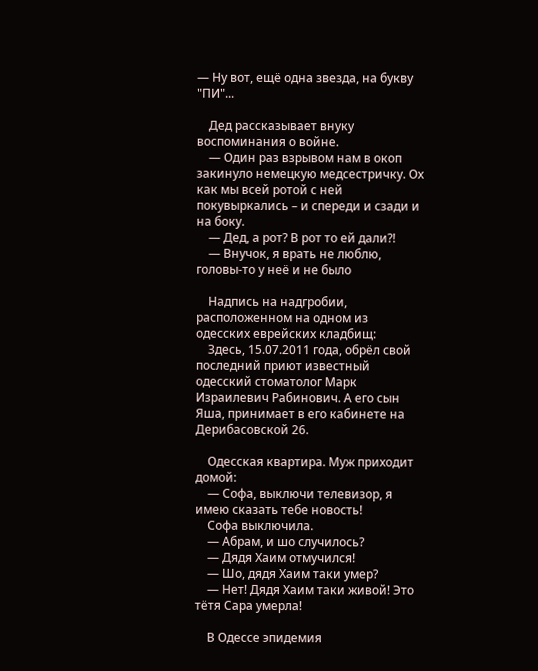— Ну вот, ещё одна звезда, на букву "ПИ"...

    Дед рассказывает внуку воспоминания о войне.
    — Один раз взрывом нам в окоп закинуло немецкую медсестричку. Ох как мы всей ротой с ней покувыркались – и спереди и сзади и на боку.
    — Дед, а рот? В рот то ей дали?!
    — Внучок, я врать не люблю, головы-то у неё и не было

    Надпись на надгробии, расположенном на одном из одесских еврейских кладбищ:
    Здесь, 15.07.2011 года, обрёл свой последний приют известный одесский стоматолог Марк Израилевич Рабинович. А его сын Яша, принимает в его кабинете на Дерибасовской 26.

    Одесская квартира. Муж приходит домой:
    — Софа, выключи телевизор, я имею сказать тебе новость!
    Софа выключила.
    — Абрам, и шо случилось?
    — Дядя Хаим отмучился!
    — Шо, дядя Хаим таки умер?
    — Нет! Дядя Хаим таки живой! Это тётя Сара умерла!

    В Одессе эпидемия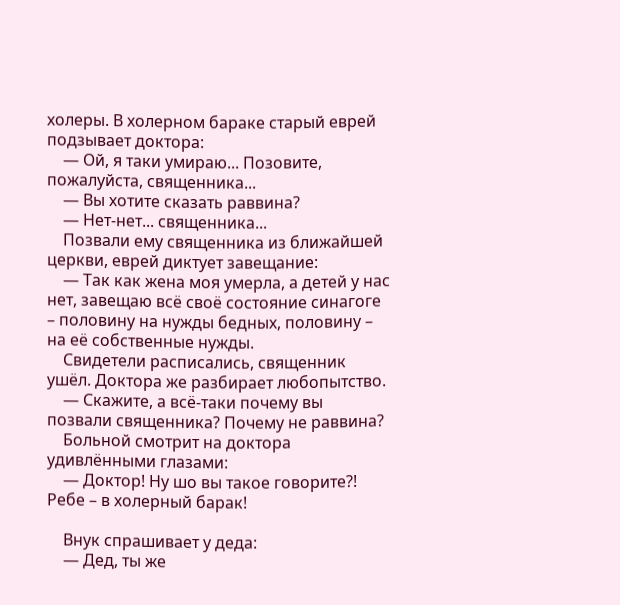холеры. В холерном бараке старый еврей подзывает доктора:
    — Ой, я таки умираю... Позовите, пожалуйста, священника...
    — Вы хотите сказать раввина?
    — Нет-нет... священника...
    Позвали ему священника из ближайшей церкви, еврей диктует завещание:
    — Так как жена моя умерла, а детей у нас нет, завещаю всё своё состояние синагоге – половину на нужды бедных, половину – на её собственные нужды.
    Свидетели расписались, священник ушёл. Доктора же разбирает любопытство.
    — Скажите, а всё-таки почему вы позвали священника? Почему не раввина?
    Больной смотрит на доктора удивлёнными глазами:
    — Доктор! Ну шо вы такое говорите?! Ребе – в холерный барак!

    Внук спрашивает у деда:
    — Дед, ты же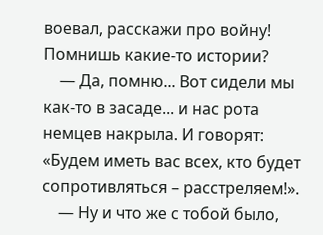воевал, расскажи про войну! Помнишь какие-то истории?
    — Да, помню... Вот сидели мы как-то в засаде... и нас рота немцев накрыла. И говорят: «Будем иметь вас всех, кто будет сопротивляться – расстреляем!».
    — Ну и что же с тобой было,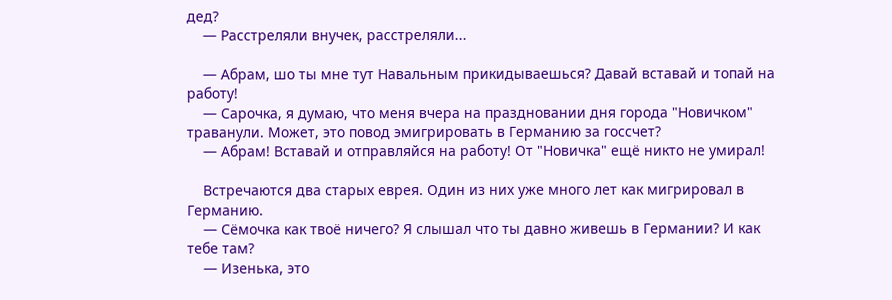дед?
    — Расстреляли внучек, расстреляли...

    — Абрам, шо ты мне тут Навальным прикидываешься? Давай вставай и топай на работу!
    — Сарочка, я думаю, что меня вчера на праздновании дня города "Новичком" траванули. Может, это повод эмигрировать в Германию за госсчет?
    — Абрам! Вставай и отправляйся на работу! От "Новичка" ещё никто не умирал!

    Встречаются два старых еврея. Один из них уже много лет как мигрировал в Германию.
    — Сёмочка как твоё ничего? Я слышал что ты давно живешь в Германии? И как тебе там?
    — Изенька, это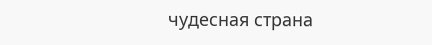чудесная страна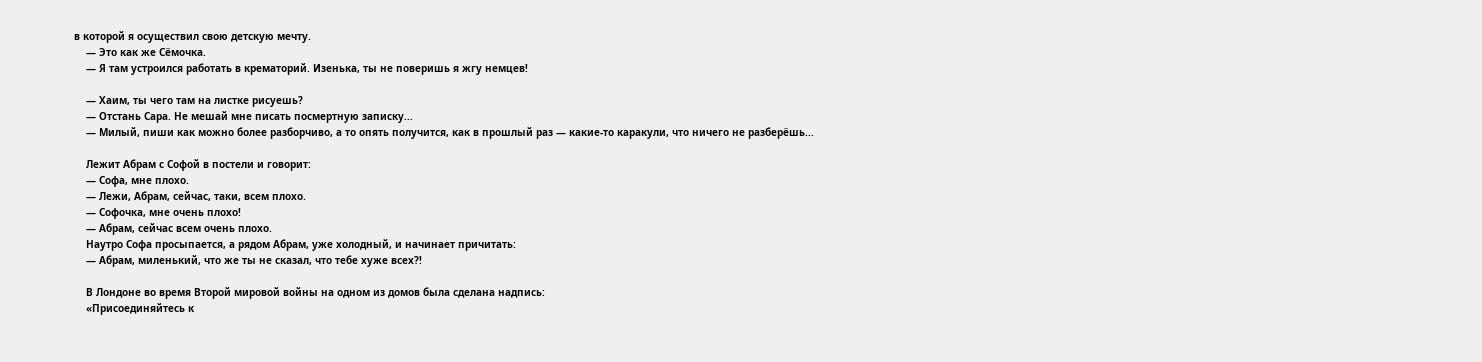в которой я осуществил свою детскую мечту.
    — Это как же Сёмочка.
    — Я там устроился работать в крематорий. Изенька, ты не поверишь я жгу немцев!

    — Хаим, ты чего там на листке рисуешь?
    — Отстань Сара. Не мешай мне писать посмертную записку...
    — Милый, пиши как можно более разборчиво, а то опять получится, как в прошлый раз — какие-то каракули, что ничего не разберёшь...

    Лежит Абрам с Софой в постели и говорит:
    — Софа, мне плохо.
    — Лежи, Абрам, сейчас, таки, всем плохо.
    — Софочка, мне очень плохо!
    — Абрам, сейчас всем очень плохо.
    Наутро Софа просыпается, а рядом Абрам, уже холодный, и начинает причитать:
    — Абрам, миленький, что же ты не сказал, что тебе хуже всех?!

    В Лондоне во время Второй мировой войны на одном из домов была сделана надпись:
    «Присоединяйтесь к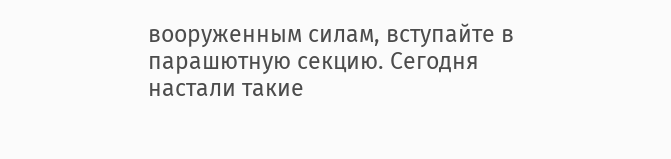вооруженным силам, вступайте в парашютную секцию. Сегодня настали такие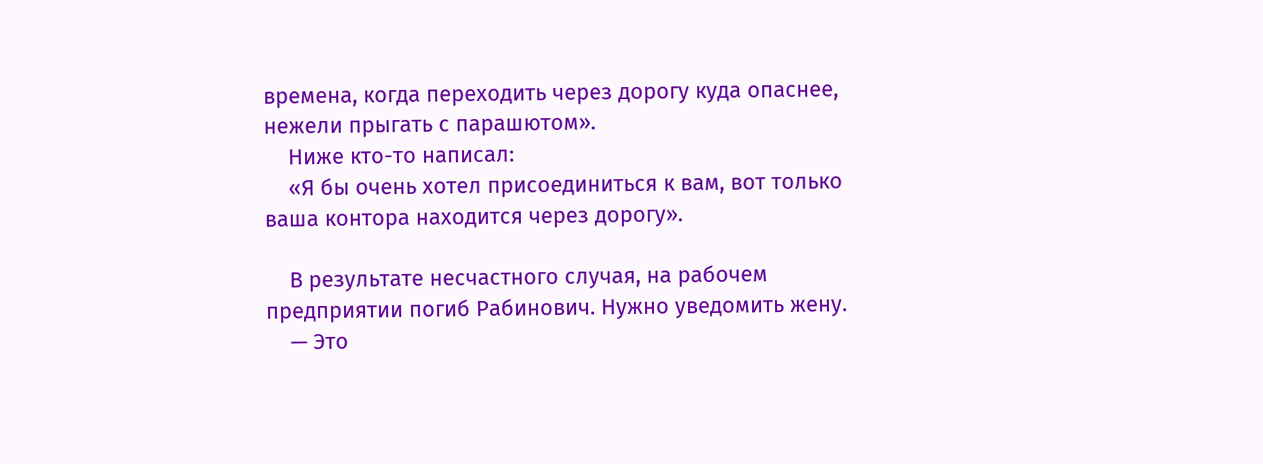времена, когда переходить через дорогу куда опаснее, нежели прыгать с парашютом».
    Ниже кто-то написал:
    «Я бы очень хотел присоединиться к вам, вот только ваша контора находится через дорогу».

    В результате несчастного случая, на рабочем предприятии погиб Рабинович. Нужно уведомить жену.
    — Это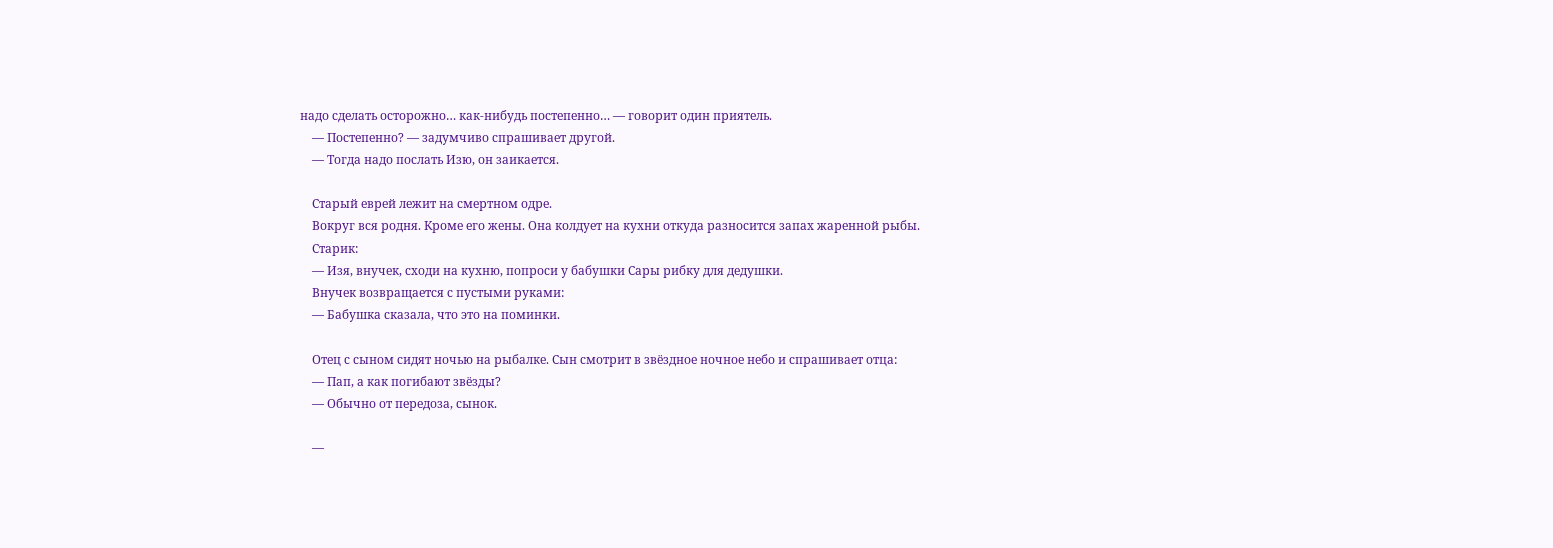надо сделать осторожно… как-нибудь постепенно… — говорит один приятель.
    — Постепенно? — задумчиво спрашивает другой.
    — Тогда надо послать Изю, он заикается.

    Старый еврей лежит на смертном одре.
    Вокруг вся родня. Кроме его жены. Она колдует на кухни откуда разносится запах жаренной рыбы.
    Старик:
    — Изя, внучек, сходи на кухню, попроси у бабушки Сары рибку для дедушки.
    Внучек возвращается с пустыми руками:
    — Бабушка сказала, что это на поминки.

    Отец с сыном сидят ночью на рыбалке. Сын смотрит в звёздное ночное небо и спрашивает отца:
    — Пап, а как погибают звёзды?
    — Обычно от передоза, сынок.

    —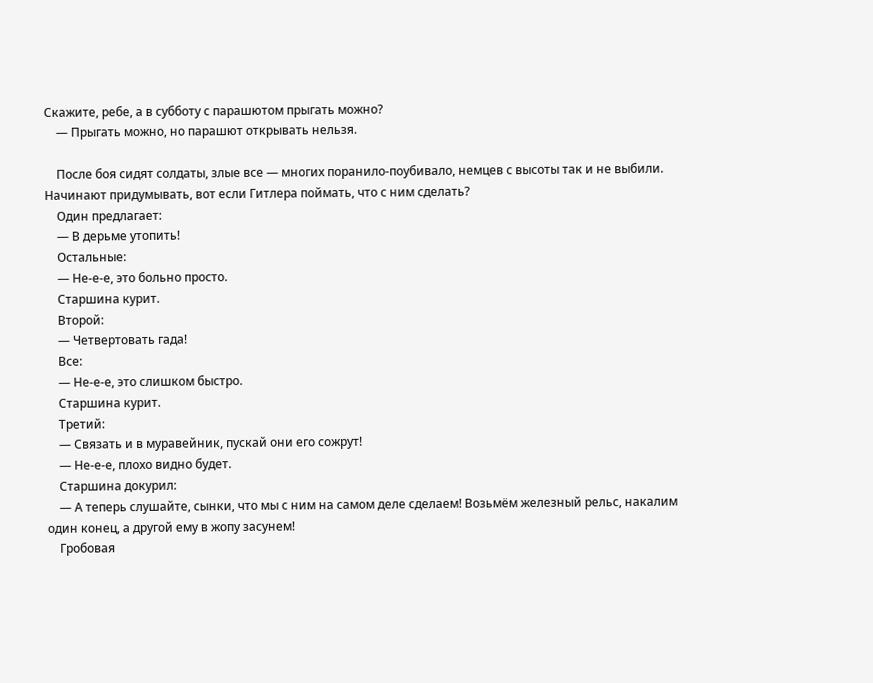Скажите, ребе, а в субботу с парашютом прыгать можно?
    — Прыгать можно, но парашют открывать нельзя.

    После боя сидят солдаты, злые все — многих поранило-поубивало, немцев с высоты так и не выбили. Начинают придумывать, вот если Гитлера поймать, что с ним сделать?
    Один предлагает:
    — В дерьме утопить!
    Остальные:
    — Не-е-е, это больно просто.
    Старшина курит.
    Второй:
    — Четвертовать гада!
    Все:
    — Не-е-е, это слишком быстро.
    Старшина курит.
    Третий:
    — Связать и в муравейник, пускай они его сожрут!
    — Не-е-е, плохо видно будет.
    Старшина докурил:
    — А теперь слушайте, сынки, что мы с ним на самом деле сделаем! Возьмём железный рельс, накалим один конец, а другой ему в жопу засунем!
    Гробовая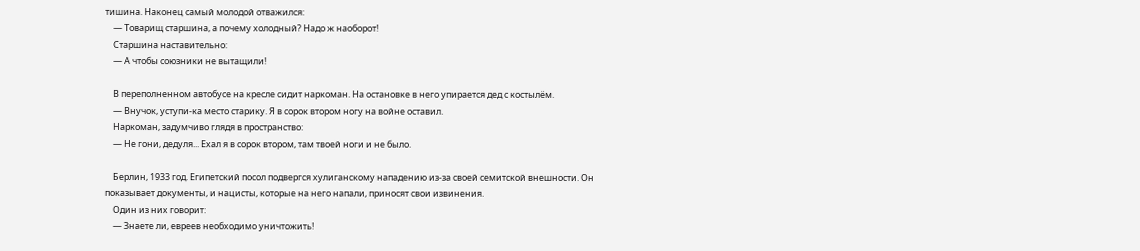тишина. Наконец самый молодой отважился:
    — Товарищ старшина, а почему холодный? Надо ж наоборот!
    Старшина наставительно:
    — А чтобы союзники не вытащили!

    В переполненном автобусе на кресле сидит наркоман. На остановке в него упирается дед с костылём.
    — Внучок, уступи-ка место старику. Я в сорок втором ногу на войне оставил.
    Наркоман, задумчиво глядя в пространство:
    — Не гони, дедуля... Ехал я в сорок втором, там твоей ноги и не было.

    Берлин, 1933 год. Египетский посол подвергся хулиганскому нападению из-за своей семитской внешности. Он показывает документы, и нацисты, которые на него напали, приносят свои извинения.
    Один из них говорит:
    — Знаете ли, евреев необходимо уничтожить!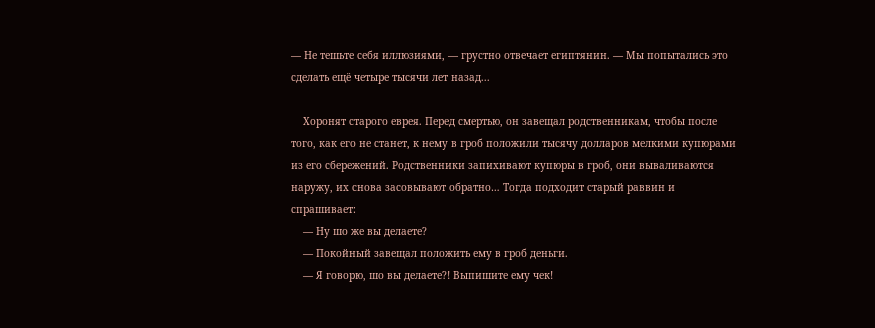— Не тешьте себя иллюзиями, — грустно отвечает египтянин. — Мы попытались это сделать ещё четыре тысячи лет назад...

    Хоронят старого еврея. Перед смертью, он завещал родственникам, чтобы после того, как его не станет, к нему в гроб положили тысячу долларов мелкими купюрами из его сбережений. Родственники запихивают купюры в гроб, они вываливаются наружу, их снова засовывают обратно… Тогда подходит старый раввин и спрашивает:
    — Ну шо же вы делаете?
    — Покойный завещал положить ему в гроб деньги.
    — Я говорю, шо вы делаете?! Выпишите ему чек!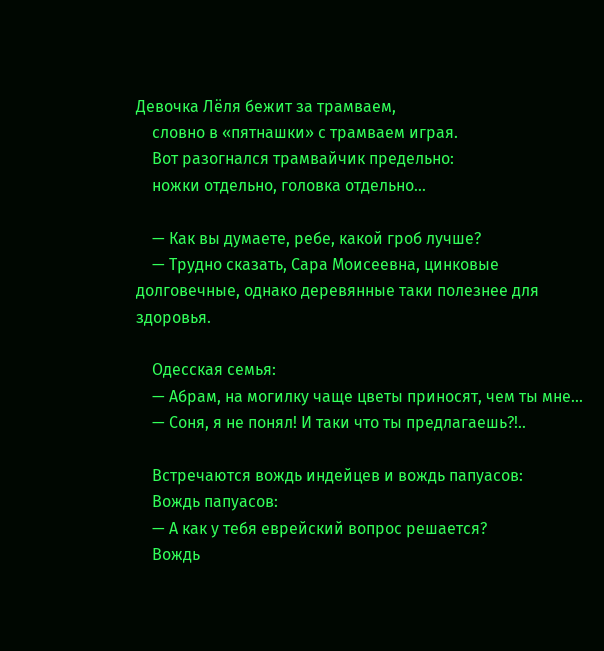Девочка Лёля бежит за трамваем,
    словно в «пятнашки» с трамваем играя.
    Вот разогнался трамвайчик предельно:
    ножки отдельно, головка отдельно...

    — Как вы думаете, ребе, какой гроб лучше?
    — Трудно сказать, Сара Моисеевна, цинковые долговечные, однако деревянные таки полезнее для здоровья.

    Одесская семья:
    — Абрам, на могилку чаще цветы приносят, чем ты мне...
    — Соня, я не понял! И таки что ты предлагаешь?!..

    Встречаются вождь индейцев и вождь папуасов:
    Вождь папуасов:
    — А как у тебя еврейский вопрос решается?
    Вождь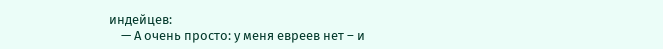индейцев:
    — А очень просто: у меня евреев нет – и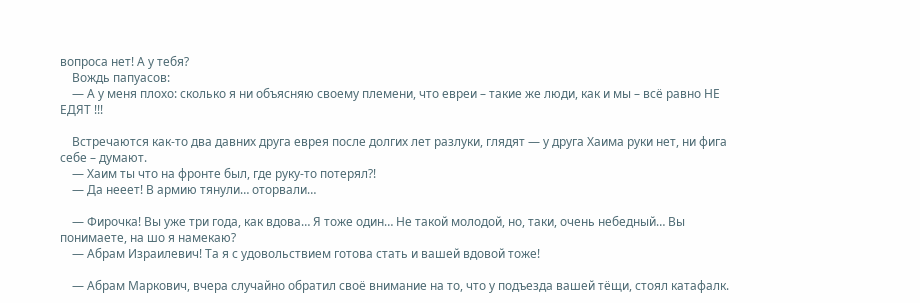вопроса нет! А у тебя?
    Вождь папуасов:
    — А у меня плохо: сколько я ни объясняю своему племени, что евреи – такие же люди, как и мы – всё равно НЕ ЕДЯТ !!!

    Встречаются как-то два давних друга еврея после долгих лет разлуки, глядят — у друга Хаима руки нет, ни фига себе – думают.
    — Хаим ты что на фронте был, где руку-то потерял?!
    — Да нееет! В армию тянули… оторвали…

    — Фирочка! Вы уже три года, как вдова… Я тоже один… Не такой молодой, но, таки, очень небедный… Вы понимаете, на шо я намекаю?
    — Абрам Израилевич! Та я с удовольствием готова стать и вашей вдовой тоже!

    — Абрам Маркович, вчера случайно обратил своё внимание на то, что у подъезда вашей тёщи, стоял катафалк.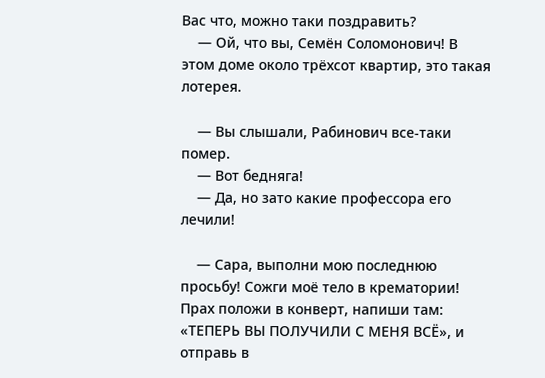Вас что, можно таки поздравить?
    — Ой, что вы, Семён Соломонович! В этом доме около трёхсот квартир, это такая лотерея.

    — Вы слышали, Рабинович все-таки помер.
    — Вот бедняга!
    — Да, но зато какие профессора его лечили!

    — Сара, выполни мою последнюю просьбу! Сожги моё тело в крематории! Прах положи в конверт, напиши там: «ТЕПЕРЬ ВЫ ПОЛУЧИЛИ С МЕНЯ ВСЁ», и отправь в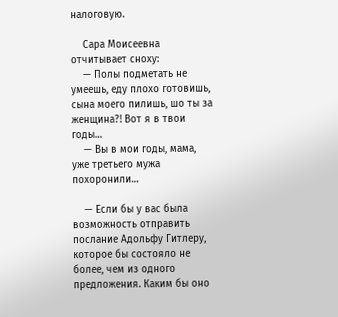налоговую.

    Сара Моисеевна отчитывает сноху:
    — Полы подметать не умеешь, еду плохо готовишь, сына моего пилишь, шо ты за женщина?! Вот я в твои годы…
    — Вы в мои годы, мама, уже третьего мужа похоронили…

    — Если бы у вас была возможность отправить послание Адольфу Гитлеру, которое бы состояло не более, чем из одного предложения. Каким бы оно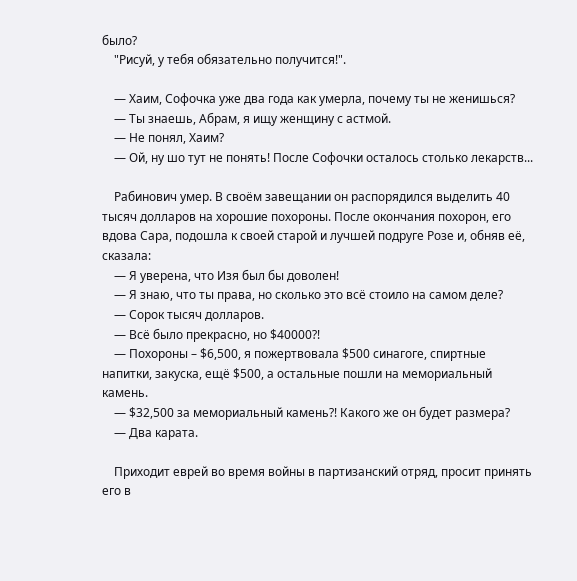было?
    "Рисуй, у тебя обязательно получится!".

    — Хаим, Софочка уже два года как умерла, почему ты не женишься?
    — Ты знаешь, Абрам, я ищу женщину с астмой.
    — Не понял, Хаим?
    — Ой, ну шо тут не понять! После Софочки осталось столько лекарств...

    Рабинович умер. В своём завещании он распорядился выделить 40 тысяч долларов на хорошие похороны. После окончания похорон, его вдова Сара, подошла к своей старой и лучшей подруге Розе и, обняв её, сказала:
    — Я уверена, что Изя был бы доволен!
    — Я знаю, что ты права, но сколько это всё стоило на самом деле?
    — Сорок тысяч долларов.
    — Всё было прекрасно, но $40000?!
    — Похороны – $6,500, я пожертвовала $500 синагоге, спиртные напитки, закуска, ещё $500, а остальные пошли на мемориальный камень.
    — $32,500 за мемориальный камень?! Какого же он будет размера?
    — Два карата.

    Приходит еврей во время войны в партизанский отряд, просит принять его в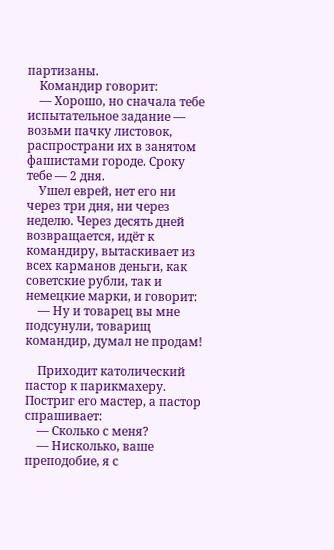партизаны.
    Командир говорит:
    — Хорошо, но сначала тебе испытательное задание — возьми пачку листовок, распространи их в занятом фашистами городе. Сроку тебе — 2 дня.
    Ушел еврей, нет его ни через три дня, ни через неделю. Через десять дней возвращается, идёт к командиру, вытаскивает из всех карманов деньги, как советские рубли, так и немецкие марки, и говорит:
    — Ну и товарец вы мне подсунули, товарищ командир, думал не продам!

    Приходит католический пастор к парикмахеру. Постриг его мастер, а пастор спрашивает:
    — Сколько с меня?
    — Нисколько, ваше преподобие, я с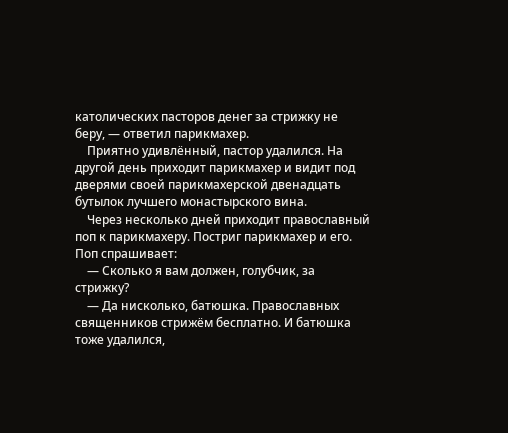католических пасторов денег за стрижку не беру, — ответил парикмахер.
    Приятно удивлённый, пастор удалился. На другой день приходит парикмахер и видит под дверями своей парикмахерской двенадцать бутылок лучшего монастырского вина.
    Через несколько дней приходит православный поп к парикмахеру. Постриг парикмахер и его. Поп спрашивает:
    — Сколько я вам должен, голубчик, за стрижку?
    — Да нисколько, батюшка. Православных священников стрижём бесплатно. И батюшка тоже удалился,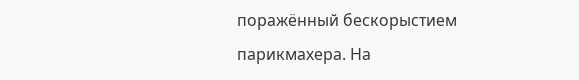поражённый бескорыстием парикмахера. На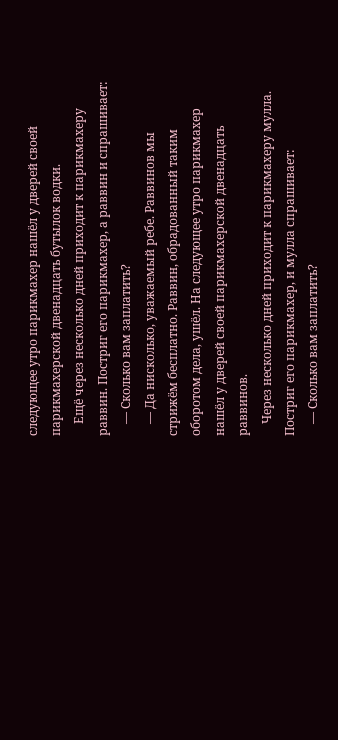следующее утро парикмахер нашёл у дверей своей парикмахерской двенадцать бутылок водки.
    Ещё через несколько дней приходит к парикмахеру раввин. Постриг его парикмахер, а раввин и спрашивает:
    — Сколько вам заплатить?
    — Да нисколько, уважаемый ребе. Раввинов мы стрижём бесплатно. Раввин, обрадованный таким оборотом дела, ушёл. На следующее утро парикмахер нашёл у дверей своей парикмахерской двенадцать раввинов.
    Через несколько дней приходит к парикмахеру мулла. Постриг его парикмахер, и мулла спрашивает:
    — Сколько вам заплатить?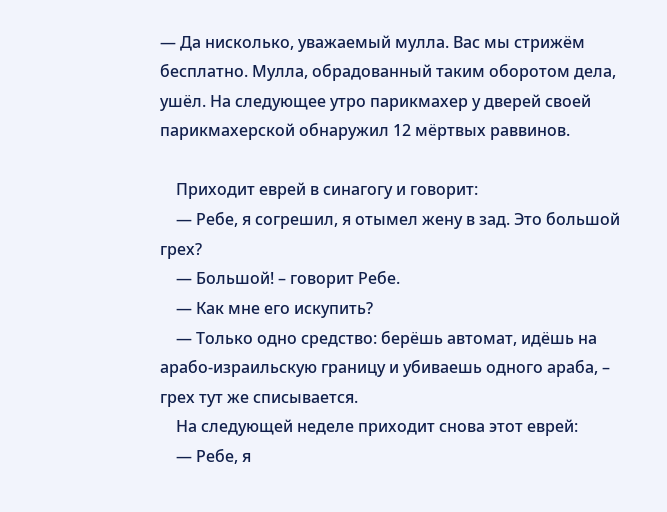— Да нисколько, уважаемый мулла. Вас мы стрижём бесплатно. Мулла, обрадованный таким оборотом дела, ушёл. На следующее утро парикмахер у дверей своей парикмахерской обнаружил 12 мёртвых раввинов.

    Приходит еврей в синагогу и говорит:
    — Ребе, я согрешил, я отымел жену в зад. Это большой грех?
    — Большой! – говорит Ребе.
    — Как мне его искупить?
    — Только одно средство: берёшь автомат, идёшь на арабо-израильскую границу и убиваешь одного араба, – грех тут же списывается.
    На следующей неделе приходит снова этот еврей:
    — Ребе, я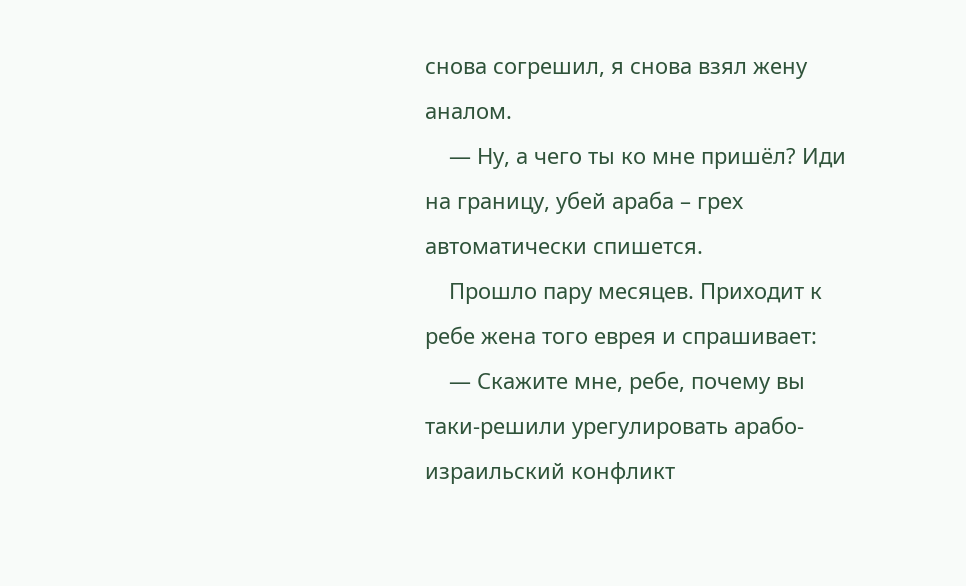снова согрешил, я снова взял жену аналом.
    — Ну, а чего ты ко мне пришёл? Иди на границу, убей араба – грех автоматически спишется.
    Прошло пару месяцев. Приходит к ребе жена того еврея и спрашивает:
    — Скажите мне, ребе, почему вы таки-решили урегулировать арабо-израильский конфликт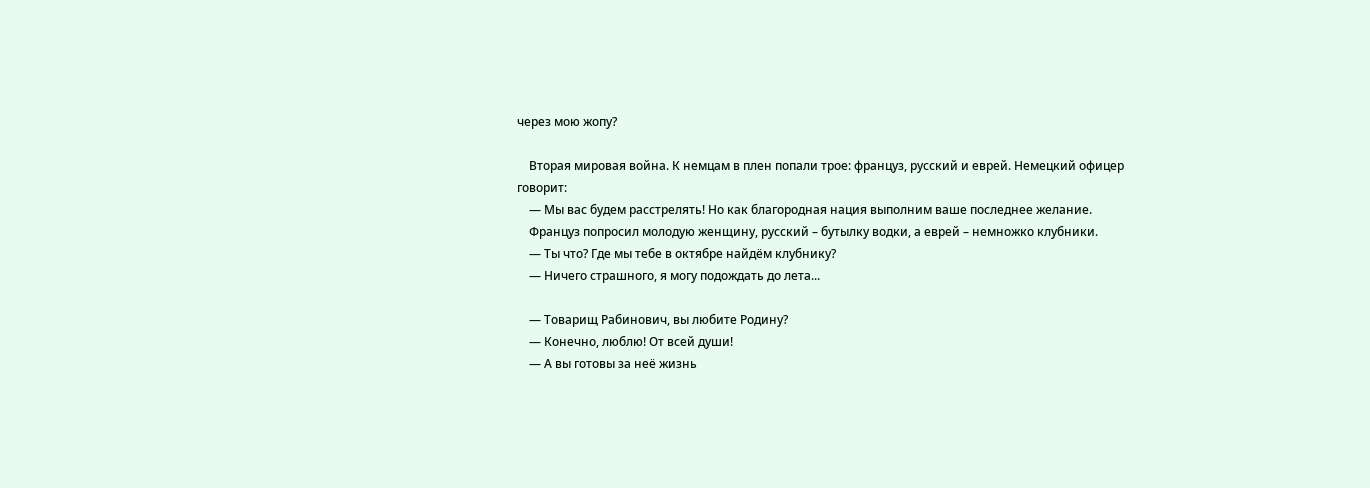через мою жопу?

    Вторая мировая война. К немцам в плен попали трое: француз, русский и еврей. Немецкий офицер говорит:
    — Мы вас будем расстрелять! Но как благородная нация выполним ваше последнее желание.
    Француз попросил молодую женщину, русский – бутылку водки, а еврей – немножко клубники.
    — Ты что? Где мы тебе в октябре найдём клубнику?
    — Ничего страшного, я могу подождать до лета...

    — Товарищ Рабинович, вы любите Родину?
    — Конечно, люблю! От всей души!
    — А вы готовы за неё жизнь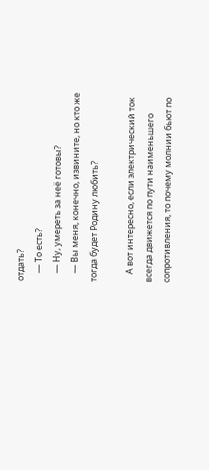отдать?
    — То есть?
    — Ну, умереть за неё готовы?
    — Вы меня, конечно, извините, но кто же тогда будет Родину любить?

    А вот интересно, если электрический ток всегда движется по пути наименьшего сопротивления, то почему молнии бьют по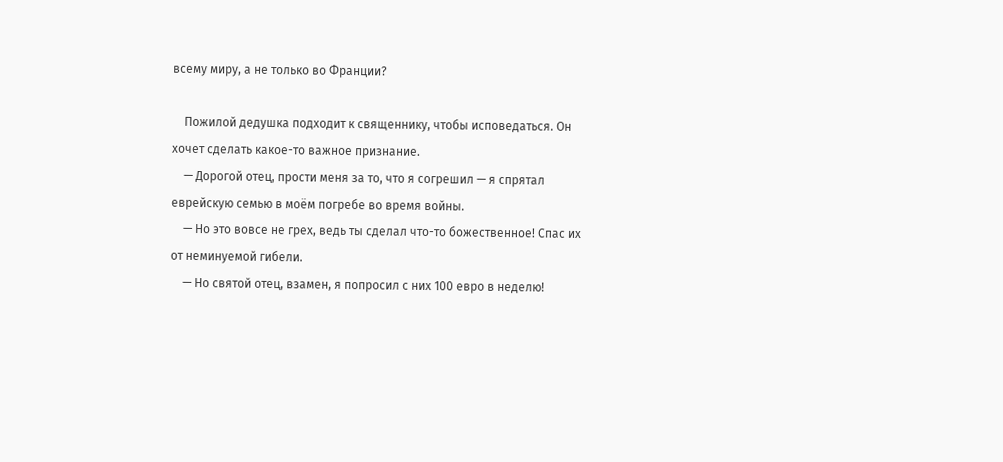всему миру, а не только во Франции?

    Пожилой дедушка подходит к священнику, чтобы исповедаться. Он хочет сделать какое-то важное признание.
    — Дорогой отец, прости меня за то, что я согрешил — я спрятал еврейскую семью в моём погребе во время войны.
    — Но это вовсе не грех, ведь ты сделал что-то божественное! Спас их от неминуемой гибели.
    — Но святой отец, взамен, я попросил с них 100 евро в неделю!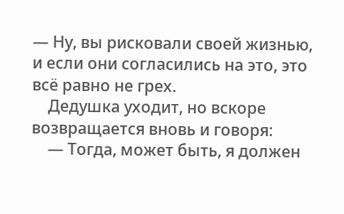— Ну, вы рисковали своей жизнью, и если они согласились на это, это всё равно не грех.
    Дедушка уходит, но вскоре возвращается вновь и говоря:
    — Тогда, может быть, я должен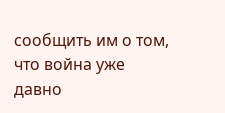сообщить им о том, что война уже давно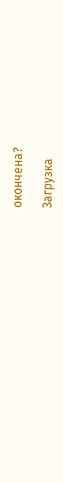окончена?

Загрузка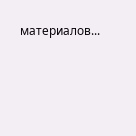материалов...